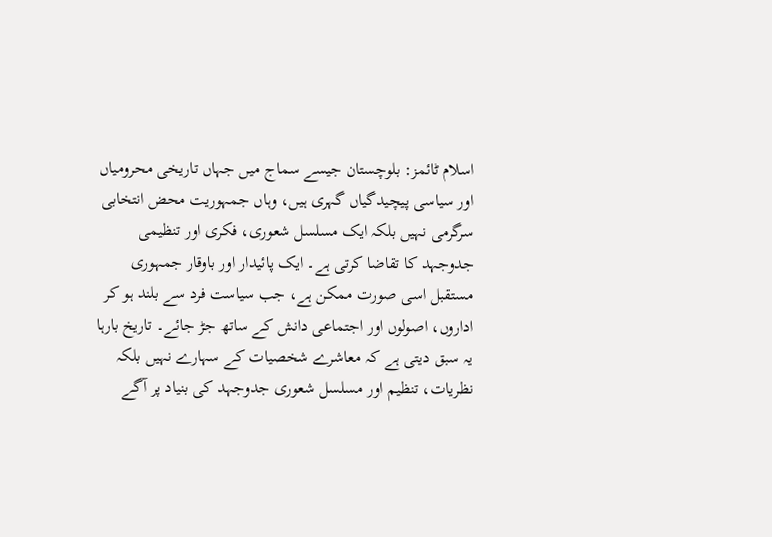اسلام ٹائمز: بلوچستان جیسے سماج میں جہاں تاریخی محرومیاں اور سیاسی پیچیدگیاں گہری ہیں، وہاں جمہوریت محض انتخابی سرگرمی نہیں بلکہ ایک مسلسل شعوری، فکری اور تنظیمی جدوجہد کا تقاضا کرتی ہے۔ ایک پائیدار اور باوقار جمہوری مستقبل اسی صورت ممکن ہے، جب سیاست فرد سے بلند ہو کر اداروں، اصولوں اور اجتماعی دانش کے ساتھ جڑ جائے۔ تاریخ بارہا یہ سبق دیتی ہے کہ معاشرے شخصیات کے سہارے نہیں بلکہ نظریات، تنظیم اور مسلسل شعوری جدوجہد کی بنیاد پر آگے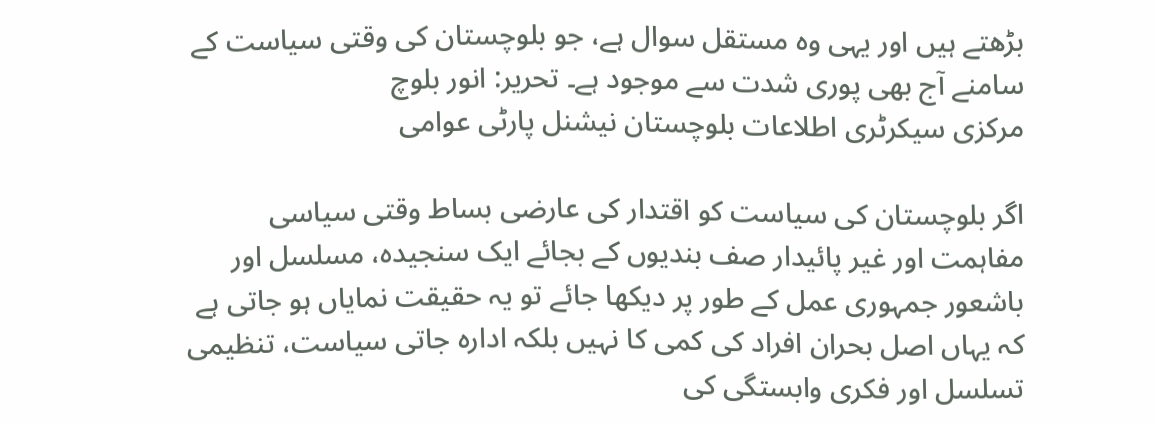بڑھتے ہیں اور یہی وہ مستقل سوال ہے، جو بلوچستان کی وقتی سیاست کے سامنے آج بھی پوری شدت سے موجود ہے۔ تحریر: انور بلوچ
مرکزی سیکرٹری اطلاعات بلوچستان نیشنل پارٹی عوامی

اگر بلوچستان کی سیاست کو اقتدار کی عارضی بساط وقتی سیاسی مفاہمت اور غیر پائیدار صف بندیوں کے بجائے ایک سنجیدہ، مسلسل اور باشعور جمہوری عمل کے طور پر دیکھا جائے تو یہ حقیقت نمایاں ہو جاتی ہے کہ یہاں اصل بحران افراد کی کمی کا نہیں بلکہ ادارہ جاتی سیاست، تنظیمی تسلسل اور فکری وابستگی کی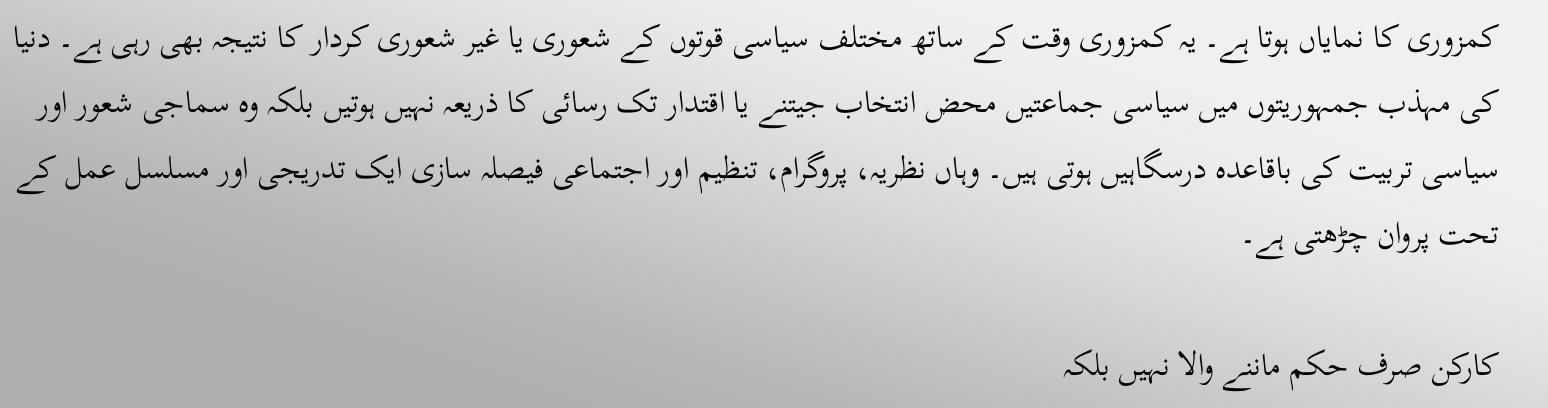کمزوری کا نمایاں ہوتا ہے۔ یہ کمزوری وقت کے ساتھ مختلف سیاسی قوتوں کے شعوری یا غیر شعوری کردار کا نتیجہ بھی رہی ہے۔ دنیا کی مہذب جمہوریتوں میں سیاسی جماعتیں محض انتخاب جیتنے یا اقتدار تک رسائی کا ذریعہ نہیں ہوتیں بلکہ وہ سماجی شعور اور سیاسی تربیت کی باقاعدہ درسگاہیں ہوتی ہیں۔ وہاں نظریہ، پروگرام، تنظیم اور اجتماعی فیصلہ سازی ایک تدریجی اور مسلسل عمل کے تحت پروان چڑھتی ہے۔

کارکن صرف حکم ماننے والا نہیں بلکہ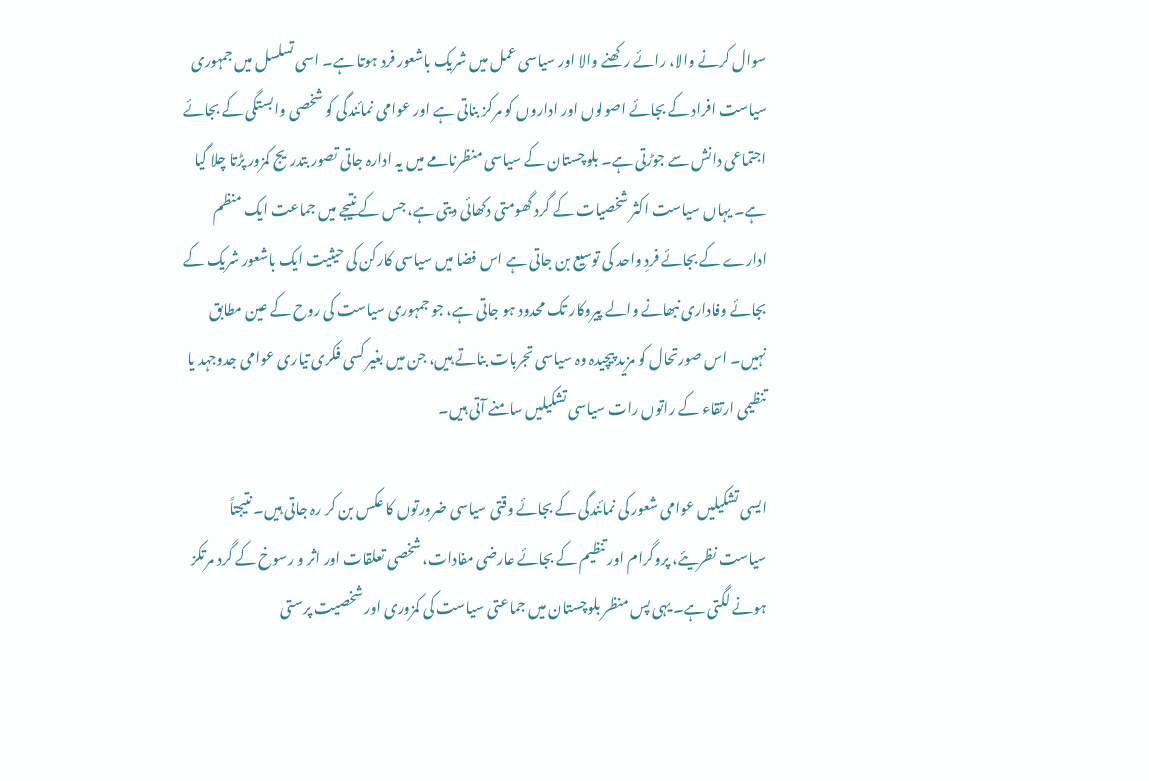سوال کرنے والا، رائے رکھنے والا اور سیاسی عمل میں شریک باشعور فرد ہوتا ہے۔ اسی تسلسل میں جمہوری سیاست افراد کے بجائے اصولوں اور اداروں کو مرکز بناتی ہے اور عوامی نمائندگی کو شخصی وابستگی کے بجائے اجتماعی دانش سے جوڑتی ہے۔ بلوچستان کے سیاسی منظرنامے میں یہ ادارہ جاتی تصور بتدریج کمزور پڑتا چلا گیا ہے۔ یہاں سیاست اکثر شخصیات کے گرد گھومتی دکھائی دیتی ہے، جس کے نتیجے میں جماعت ایک منظم ادارے کے بجائے فردِ واحد کی توسیع بن جاتی ہے اس فضا میں سیاسی کارکن کی حیثیت ایک باشعور شریک کے بجائے وفاداری نبھانے والے پیروکار تک محدود ہو جاتی ہے، جو جمہوری سیاست کی روح کے عین مطابق نہیں۔ اس صورتحال کو مزید پیچیدہ وہ سیاسی تجربات بناتے ہیں، جن میں بغیر کسی فکری تیاری عوامی جدوجہد یا تنظیمی ارتقاء کے راتوں رات سیاسی تشکیلیں سامنے آتی ہیں۔

ایسی تشکیلیں عوامی شعور کی نمائندگی کے بجائے وقتی سیاسی ضرورتوں کا عکس بن کر رہ جاتی ہیں۔ نتیجتاً سیاست نظریئے، پروگرام اور تنظیم کے بجائے عارضی مفادات، شخصی تعلقات اور اثر و رسوخ کے گرد مرتکز ہونے لگتی ہے۔ یہی پس منظر بلوچستان میں جماعتی سیاست کی کمزوری اور شخصیت پرستی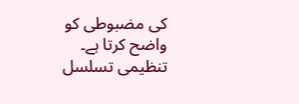کی مضبوطی کو واضح کرتا ہے۔ تنظیمی تسلسل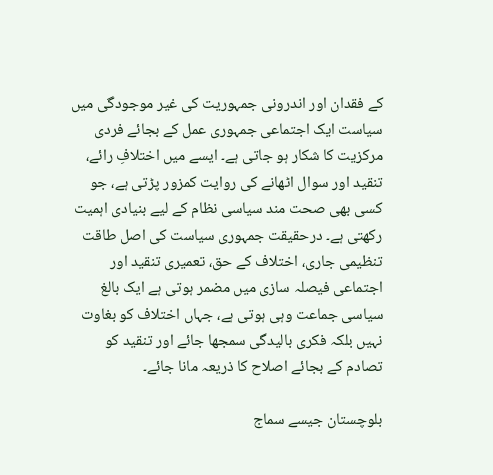کے فقدان اور اندرونی جمہوریت کی غیر موجودگی میں سیاست ایک اجتماعی جمہوری عمل کے بجائے فردی مرکزیت کا شکار ہو جاتی ہے۔ ایسے میں اختلافِ رائے، تنقید اور سوال اٹھانے کی روایت کمزور پڑتی ہے، جو کسی بھی صحت مند سیاسی نظام کے لیے بنیادی اہمیت رکھتی ہے۔ درحقیقت جمہوری سیاست کی اصل طاقت تنظیمی جاری، اختلاف کے حق، تعمیری تنقید اور اجتماعی فیصلہ سازی میں مضمر ہوتی ہے ایک بالغ سیاسی جماعت وہی ہوتی ہے، جہاں اختلاف کو بغاوت نہیں بلکہ فکری بالیدگی سمجھا جائے اور تنقید کو تصادم کے بجائے اصلاح کا ذریعہ مانا جائے۔

بلوچستان جیسے سماج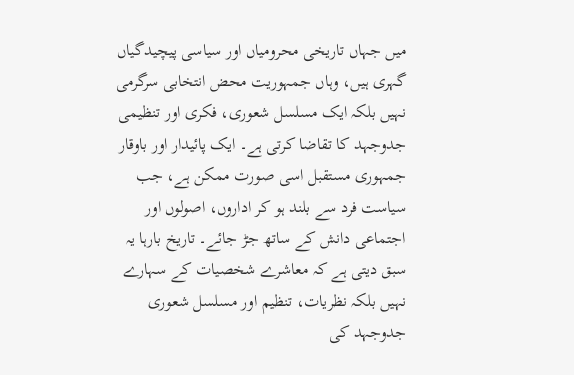میں جہاں تاریخی محرومیاں اور سیاسی پیچیدگیاں گہری ہیں، وہاں جمہوریت محض انتخابی سرگرمی نہیں بلکہ ایک مسلسل شعوری، فکری اور تنظیمی جدوجہد کا تقاضا کرتی ہے۔ ایک پائیدار اور باوقار جمہوری مستقبل اسی صورت ممکن ہے، جب سیاست فرد سے بلند ہو کر اداروں، اصولوں اور اجتماعی دانش کے ساتھ جڑ جائے۔ تاریخ بارہا یہ سبق دیتی ہے کہ معاشرے شخصیات کے سہارے نہیں بلکہ نظریات، تنظیم اور مسلسل شعوری جدوجہد کی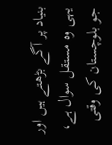بنیاد پر آگے بڑھتے ہیں اور یہی وہ مستقل سوال ہے، جو بلوچستان کی وقتی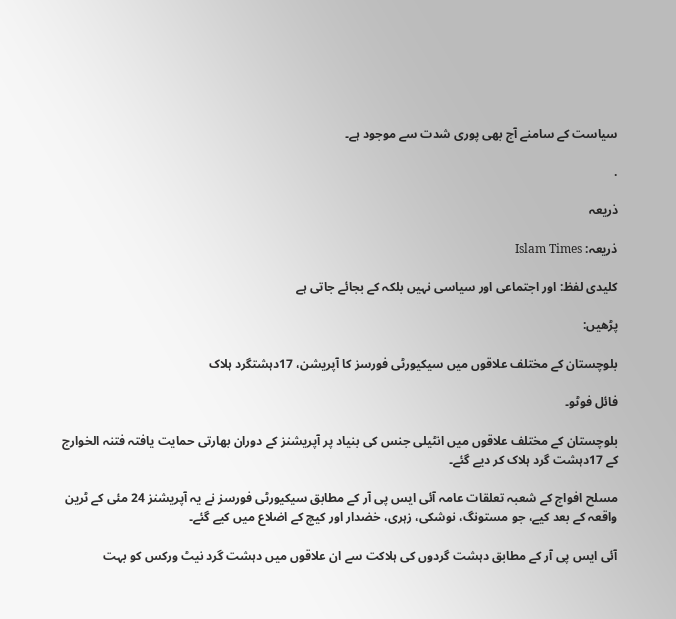سیاست کے سامنے آج بھی پوری شدت سے موجود ہے۔

.

ذریعہ

ذریعہ: Islam Times

کلیدی لفظ: اور اجتماعی اور سیاسی نہیں بلکہ کے بجائے جاتی ہے

پڑھیں:

بلوچستان کے مختلف علاقوں میں سیکیورٹی فورسز کا آپریشن، 17دہشتگرد ہلاک

فائل فوٹو۔

بلوچستان کے مختلف علاقوں میں انٹیلی جنس کی بنیاد پر آپریشنز کے دوران بھارتی حمایت یافتہ فتنہ الخوارج کے 17دہشت گرد ہلاک کر دیے گئے۔

مسلح افواج کے شعبہ تعلقات عامہ آئی ایس پی آر کے مطابق سیکیورٹی فورسز نے یہ آپریشنز 24 مئی کے ٹرین واقعہ کے بعد کیے، جو مستونگ، نوشکی، زہری، خضدار اور کیچ کے اضلاع میں کیے گئے۔

آئی ایس پی آر کے مطابق دہشت گردوں کی ہلاکت سے ان علاقوں میں دہشت گرد نیٹ ورکس کو بہت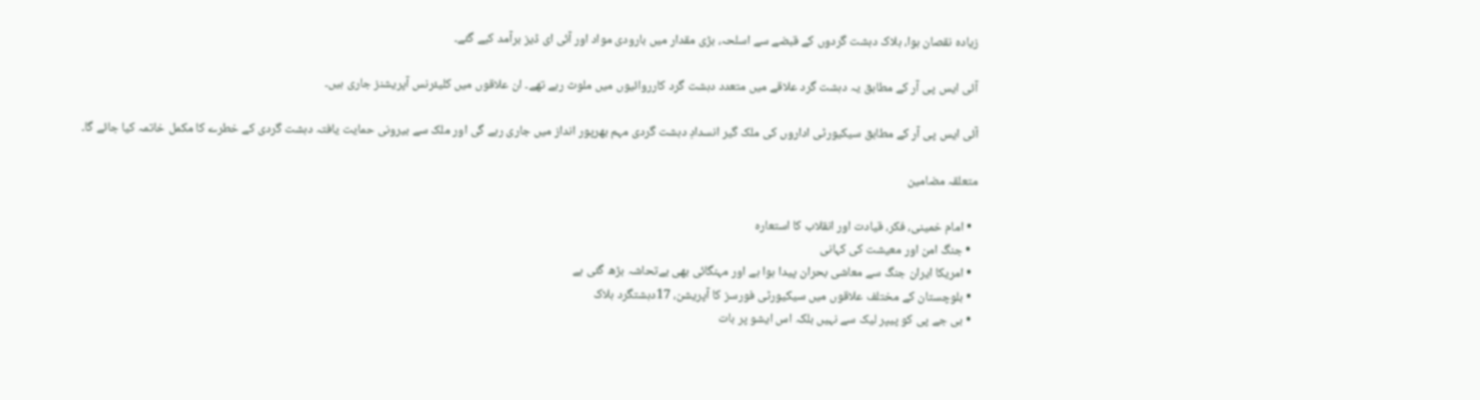زیادہ نقصان ہوا، ہلاک دہشت گردوں کے قبضے سے اسلحہ، بڑی مقدار میں بارودی مواد اور آئی ای ڈیز برآمد کیے گئے۔

آئی ایس پی آر کے مطابق یہ دہشت گرد علاقے میں متعدد دہشت گرد کارروائیوں میں ملوث رہے تھے۔ ان علاقوں میں کلیئرنس آپریشنز جاری ہیں۔

آئی ایس پی آر کے مطابق سیکیورٹی اداروں کی ملک گیر انسدادِ دہشت گردی مہم بھرپور انداز میں جاری رہے گی اور ملک سے بیرونی حمایت یافتہ دہشت گردی کے خطرے کا مکمل خاتمہ کیا جائے گا۔

متعلقہ مضامین

  • امام خمینی، فکر، قیادت اور انقلاب کا استعارہ
  • جنگ امن اور معیشت کی کہانی
  • امریکا ایران جنگ سے معاشی بحران پیدا ہوا ہے اور مہنگائی بھی بےتحاشہ بڑھ گئی ہے
  • بلوچستان کے مختلف علاقوں میں سیکیورٹی فورسز کا آپریشن، 17دہشتگرد ہلاک
  • بی جے پی کو پیپر لیک سے نہیں بلکہ اس ایشو پر بات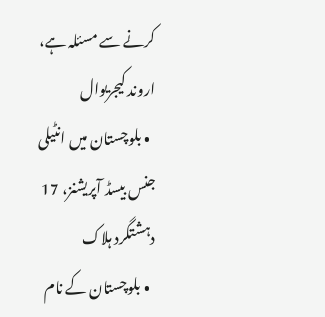کرنے سے مسئلہ ہے، اروند کیجریوال
  • بلوچستان میں انٹیلی جنس بیسڈ آپریشنز، 17 دہشتگرد ہلاک
  • بلوچستان کے نام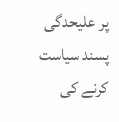پر علیحدگی پسند سیاست کرنے کی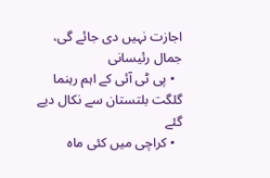اجازت نہیں دی جائے گی، جمال رئیسانی
  • پی ٹی آئی کے اہم رہنما گلگت بلتستان سے نکال دیے گئے
  • کراچی میں کئی ماہ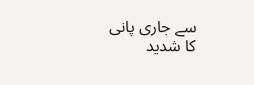سے جاری پانی کا شدید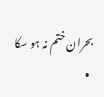بحران ختم نہ ہو سکا
  •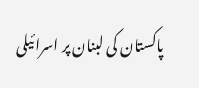پاکستان کی لبنان پر اسرائیلی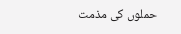حملوں کی مذمت